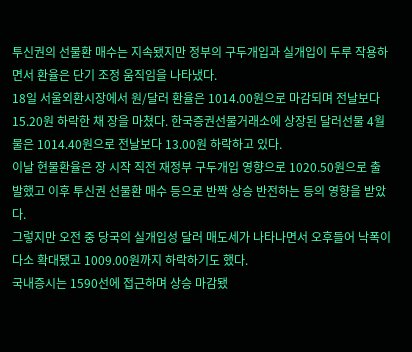투신권의 선물환 매수는 지속됐지만 정부의 구두개입과 실개입이 두루 작용하면서 환율은 단기 조정 움직임을 나타냈다.
18일 서울외환시장에서 원/달러 환율은 1014.00원으로 마감되며 전날보다 15.20원 하락한 채 장을 마쳤다. 한국증권선물거래소에 상장된 달러선물 4월물은 1014.40원으로 전날보다 13.00원 하락하고 있다.
이날 현물환율은 장 시작 직전 재정부 구두개입 영향으로 1020.50원으로 출발했고 이후 투신권 선물환 매수 등으로 반짝 상승 반전하는 등의 영향을 받았다.
그렇지만 오전 중 당국의 실개입성 달러 매도세가 나타나면서 오후들어 낙폭이 다소 확대됐고 1009.00원까지 하락하기도 했다.
국내증시는 1590선에 접근하며 상승 마감됐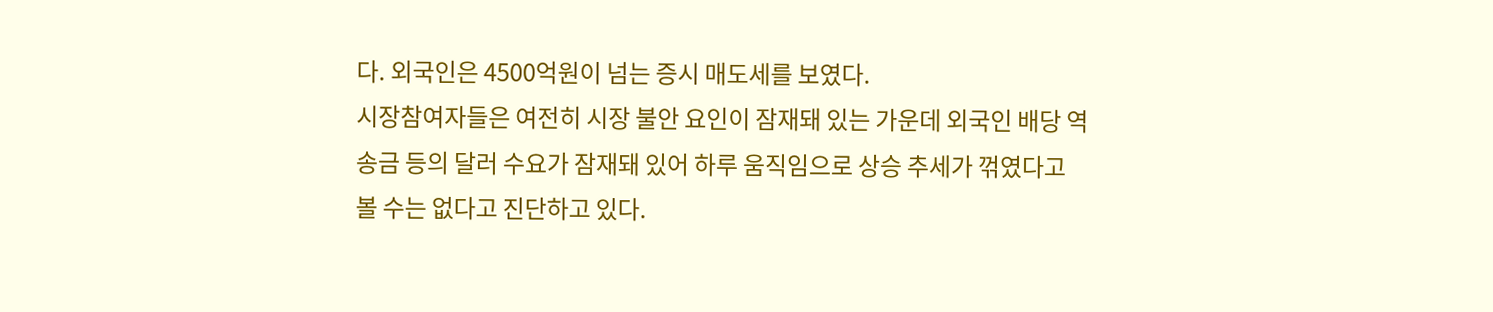다. 외국인은 4500억원이 넘는 증시 매도세를 보였다.
시장참여자들은 여전히 시장 불안 요인이 잠재돼 있는 가운데 외국인 배당 역송금 등의 달러 수요가 잠재돼 있어 하루 움직임으로 상승 추세가 꺾였다고 볼 수는 없다고 진단하고 있다.